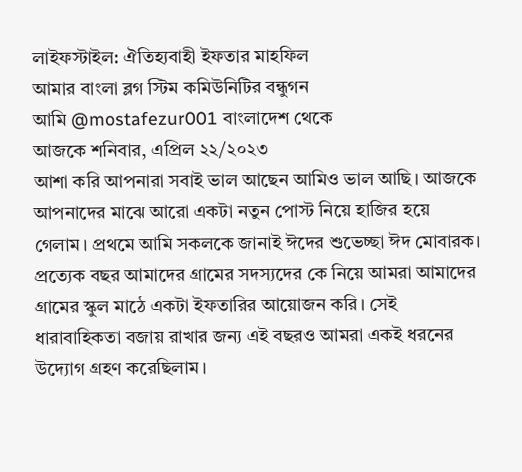লাইফস্টাইল: ঐতিহ্যবাহী ইফতার মাহফিল
আমার বাংলা ব্লগ স্টিম কমিউনিটির বন্ধুগন
আমি @mostafezur001 বাংলাদেশ থেকে
আজকে শনিবার, এপ্রিল ২২/২০২৩
আশা করি আপনারা সবাই ভাল আছেন আমিও ভাল আছি। আজকে আপনাদের মাঝে আরো একটা নতুন পোস্ট নিয়ে হাজির হয়ে গেলাম। প্রথমে আমি সকলকে জানাই ঈদের শুভেচ্ছা ঈদ মোবারক। প্রত্যেক বছর আমাদের গ্রামের সদস্যদের কে নিয়ে আমরা আমাদের গ্রামের স্কুল মাঠে একটা ইফতারির আয়োজন করি। সেই ধারাবাহিকতা বজায় রাখার জন্য এই বছরও আমরা একই ধরনের উদ্যোগ গ্রহণ করেছিলাম।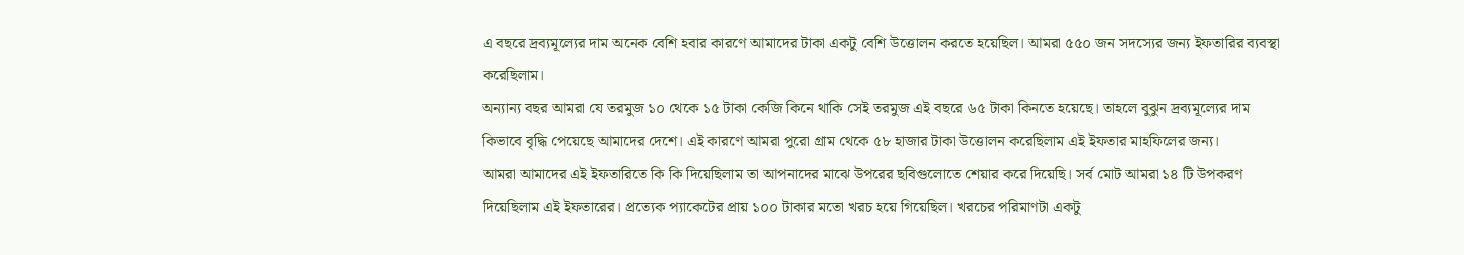এ বছরে দ্রব্যমূল্যের দাম অনেক বেশি হবার কারণে আমাদের টাকা একটু বেশি উত্তোলন করতে হয়েছিল। আমরা ৫৫০ জন সদস্যের জন্য ইফতারির ব্যবস্থা করেছিলাম।
অন্যান্য বছর আমরা যে তরমুজ ১০ থেকে ১৫ টাকা কেজি কিনে থাকি সেই তরমুজ এই বছরে ৬৫ টাকা কিনতে হয়েছে। তাহলে বুঝুন দ্রব্যমূল্যের দাম কিভাবে বৃদ্ধি পেয়েছে আমাদের দেশে। এই কারণে আমরা পুরো গ্রাম থেকে ৫৮ হাজার টাকা উত্তোলন করেছিলাম এই ইফতার মাহফিলের জন্য।
আমরা আমাদের এই ইফতারিতে কি কি দিয়েছিলাম তা আপনাদের মাঝে উপরের ছবিগুলোতে শেয়ার করে দিয়েছি। সর্ব মোট আমরা ১৪ টি উপকরণ দিয়েছিলাম এই ইফতারের। প্রত্যেক প্যাকেটের প্রায় ১০০ টাকার মতো খরচ হয়ে গিয়েছিল। খরচের পরিমাণটা একটু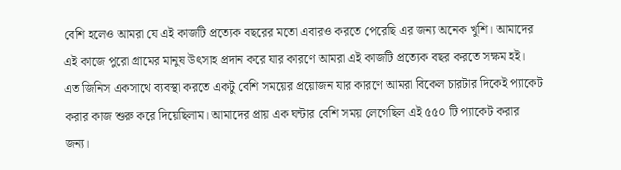বেশি হলেও আমরা যে এই কাজটি প্রত্যেক বছরের মতো এবারও করতে পেরেছি এর জন্য অনেক খুশি। আমাদের এই কাজে পুরো গ্রামের মানুষ উৎসাহ প্রদান করে যার কারণে আমরা এই কাজটি প্রত্যেক বছর করতে সক্ষম হই।
এত জিনিস একসাথে ব্যবস্থা করতে একটু বেশি সময়ের প্রয়োজন যার কারণে আমরা বিকেল চারটার দিকেই প্যাকেট করার কাজ শুরু করে দিয়েছিলাম। আমাদের প্রায় এক ঘন্টার বেশি সময় লেগেছিল এই ৫৫০ টি প্যাকেট করার জন্য।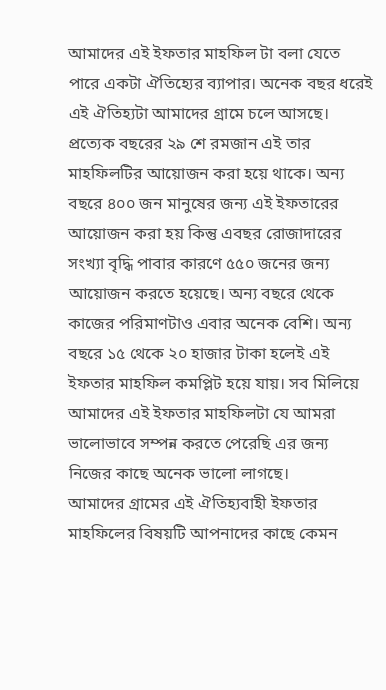আমাদের এই ইফতার মাহফিল টা বলা যেতে পারে একটা ঐতিহ্যের ব্যাপার। অনেক বছর ধরেই এই ঐতিহ্যটা আমাদের গ্রামে চলে আসছে। প্রত্যেক বছরের ২৯ শে রমজান এই তার মাহফিলটির আয়োজন করা হয়ে থাকে। অন্য বছরে ৪০০ জন মানুষের জন্য এই ইফতারের আয়োজন করা হয় কিন্তু এবছর রোজাদারের সংখ্যা বৃদ্ধি পাবার কারণে ৫৫০ জনের জন্য আয়োজন করতে হয়েছে। অন্য বছরে থেকে কাজের পরিমাণটাও এবার অনেক বেশি। অন্য বছরে ১৫ থেকে ২০ হাজার টাকা হলেই এই ইফতার মাহফিল কমপ্লিট হয়ে যায়। সব মিলিয়ে আমাদের এই ইফতার মাহফিলটা যে আমরা ভালোভাবে সম্পন্ন করতে পেরেছি এর জন্য নিজের কাছে অনেক ভালো লাগছে।
আমাদের গ্রামের এই ঐতিহ্যবাহী ইফতার মাহফিলের বিষয়টি আপনাদের কাছে কেমন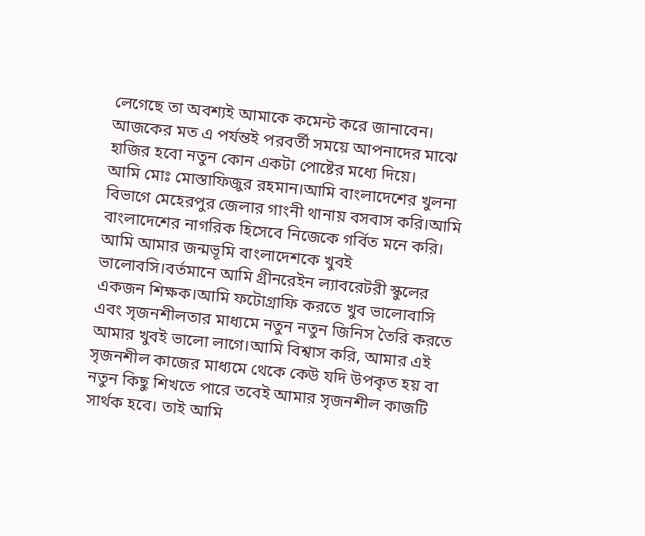লেগেছে তা অবশ্যই আমাকে কমেন্ট করে জানাবেন। আজকের মত এ পর্যন্তই পরবর্তী সময়ে আপনাদের মাঝে হাজির হবো নতুন কোন একটা পোষ্টের মধ্যে দিয়ে।
আমি মোঃ মোস্তাফিজুর রহমান।আমি বাংলাদেশের খুলনা বিভাগে মেহেরপুর জেলার গাংনী থানায় বসবাস করি।আমি বাংলাদেশের নাগরিক হিসেবে নিজেকে গর্বিত মনে করি। আমি আমার জন্মভূমি বাংলাদেশকে খুবই ভালোবসি।বর্তমানে আমি গ্রীনরেইন ল্যাবরেটরী স্কুলের একজন শিক্ষক।আমি ফটোগ্রাফি করতে খুব ভালোবাসি এবং সৃজনশীলতার মাধ্যমে নতুন নতুন জিনিস তৈরি করতে আমার খুবই ভালো লাগে।আমি বিশ্বাস করি, আমার এই সৃজনশীল কাজের মাধ্যমে থেকে কেউ যদি উপকৃত হয় বা নতুন কিছু শিখতে পারে তবেই আমার সৃজনশীল কাজটি সার্থক হবে। তাই আমি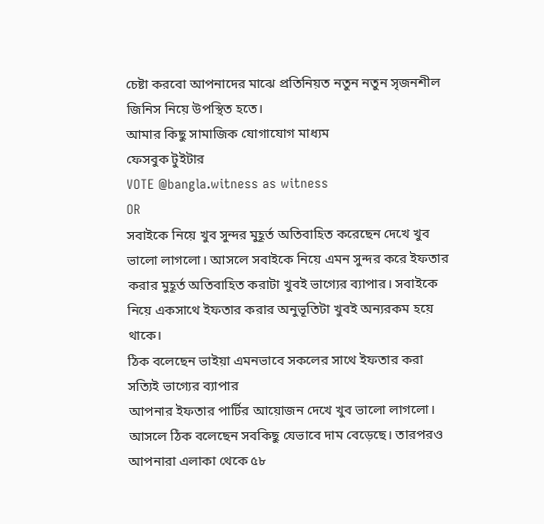চেষ্টা করবো আপনাদের মাঝে প্রতিনিয়ত নতুন নতুন সৃজনশীল জিনিস নিয়ে উপস্থিত হতে।
আমার কিছু সামাজিক যোগাযোগ মাধ্যম
ফেসবুক টুইটার
VOTE @bangla.witness as witness
OR
সবাইকে নিয়ে খুব সুন্দর মুহূর্ত অতিবাহিত করেছেন দেখে খুব ভালো লাগলো। আসলে সবাইকে নিয়ে এমন সুন্দর করে ইফতার করার মুহূর্ত অতিবাহিত করাটা খুবই ভাগ্যের ব্যাপার। সবাইকে নিয়ে একসাথে ইফতার করার অনুভূতিটা খুবই অন্যরকম হয়ে থাকে।
ঠিক বলেছেন ভাইয়া এমনভাবে সকলের সাথে ইফতার করা সত্যিই ভাগ্যের ব্যাপার
আপনার ইফতার পার্টির আয়োজন দেখে খুব ভালো লাগলো। আসলে ঠিক বলেছেন সবকিছু যেভাবে দাম বেড়েছে। তারপরও আপনারা এলাকা থেকে ৫৮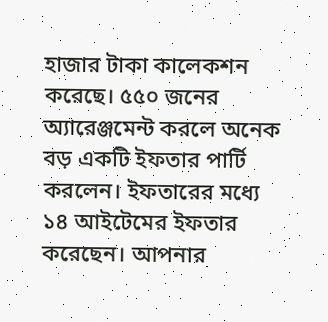হাজার টাকা কালেকশন করেছে। ৫৫০ জনের অ্যারেঞ্জমেন্ট করলে অনেক বড় একটি ইফতার পার্টি করলেন। ইফতারের মধ্যে ১৪ আইটেমের ইফতার করেছেন। আপনার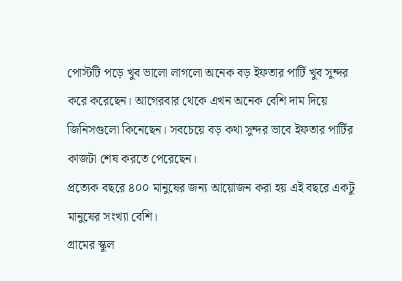পোস্টটি পড়ে খুব ভালো লাগলো অনেক বড় ইফতার পার্টি খুব সুন্দর করে করেছেন। আগেরবার থেকে এখন অনেক বেশি দাম দিয়ে জিনিসগুলো কিনেছেন। সবচেয়ে বড় কথা সুন্দর ভাবে ইফতার পার্টির কাজটা শেষ করতে পেরেছেন।
প্রত্যেক বছরে ৪০০ মানুষের জন্য আয়োজন করা হয় এই বছরে একটু মানুষের সংখ্যা বেশি।
গ্রামের স্কুল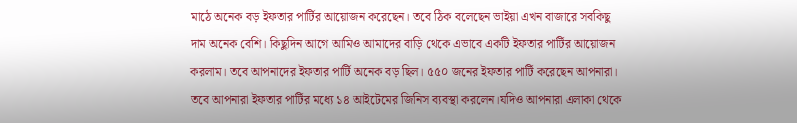মাঠে অনেক বড় ইফতার পার্টির আয়োজন করেছেন। তবে ঠিক বলেছেন ভাইয়া এখন বাজারে সবকিছু দাম অনেক বেশি। কিছুদিন আগে আমিও আমাদের বাড়ি থেকে এভাবে একটি ইফতার পার্টির আয়োজন করলাম। তবে আপনাদের ইফতার পার্টি অনেক বড় ছিল। ৫৫০ জনের ইফতার পার্টি করেছেন আপনারা। তবে আপনারা ইফতার পার্টির মধ্যে ১৪ আইটেমের জিনিস ব্যবস্থা করলেন।যদিও আপনারা এলাকা থেকে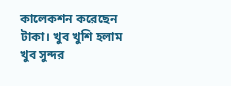কালেকশন করেছেন টাকা। খুব খুশি হলাম খুব সুন্দর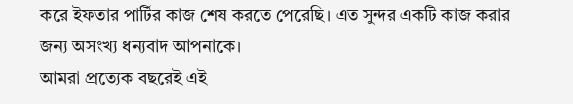করে ইফতার পার্টির কাজ শেষ করতে পেরেছি। এত সুন্দর একটি কাজ করার জন্য অসংখ্য ধন্যবাদ আপনাকে।
আমরা প্রত্যেক বছরেই এই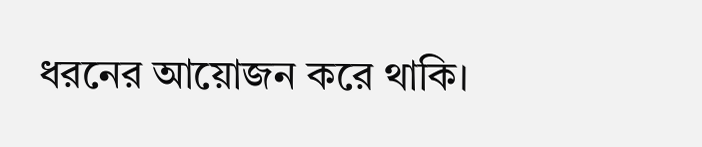ধরনের আয়োজন করে থাকি।